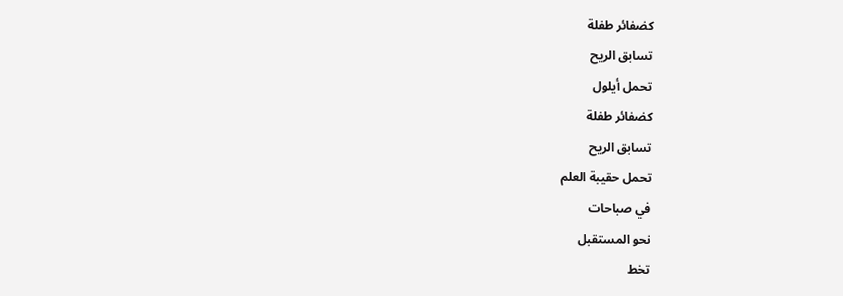كضفائر طفلة
تسابق الريح
تحمل أيلول
كضفائر طفلة
تسابق الريح
تحمل حقيبة العلم
في صباحات
نحو المستقبل
تخط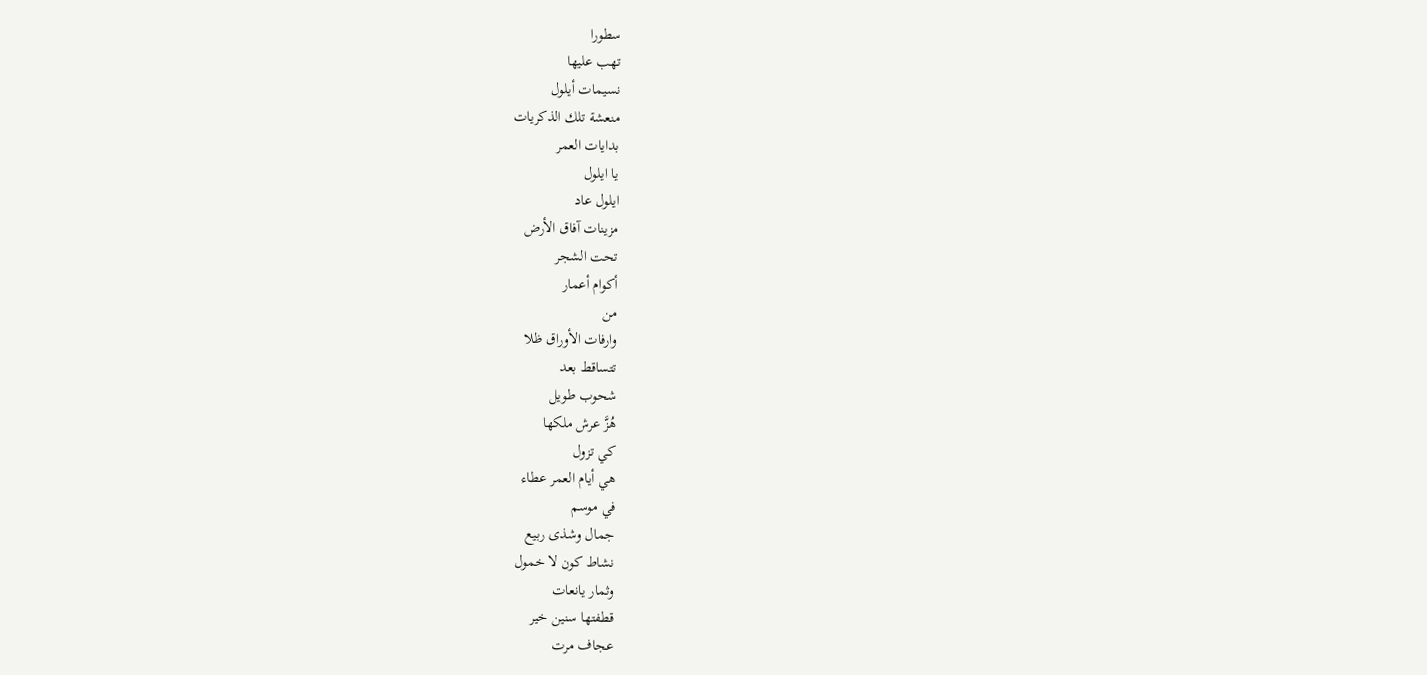سطورا
تهب عليها
نسيمات أيلول
منعشة تلك الذكريات
بدايات العمر
يا ايلول
ايلول عاد
مزينات آفاق الأرض
تحت الشجر
أكوام أعمار
من
وارفات الأوراق ظلا
تتساقط بعد
شحوب طويل
هُزَّ عرش ملكها
كي تزول
هي أيام العمر عطاء
في موسم
جمال وشذى ربيع
نشاط كون لا خمول
وثمار يانعات
قطفتها سنين خير
عجاف مرت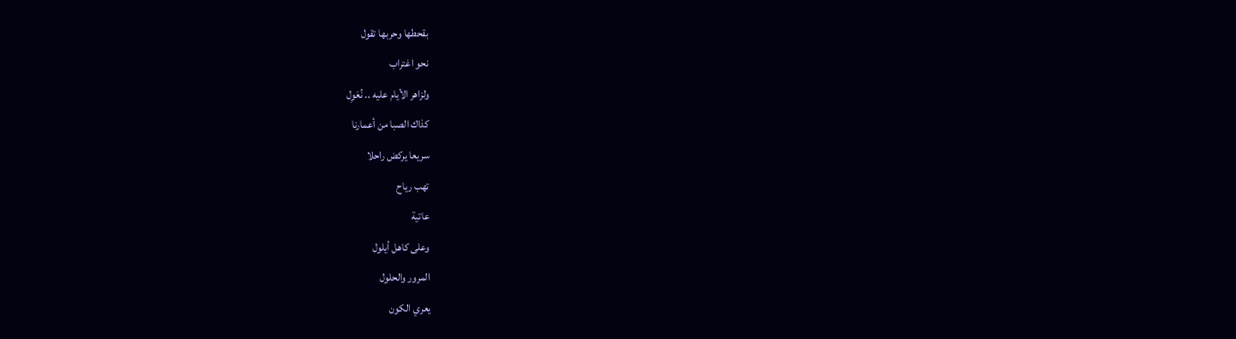بقحطها وحربها تقول
نحو اغتراب
ولزاهر الأيام عليه .. نُعَوِل
كذاك الصبا من أعمارنا
سريعا يركض راحلا
تهب رياح
عاتية
وعلى كاهل أيلول
المرور والحلول
يعري الكون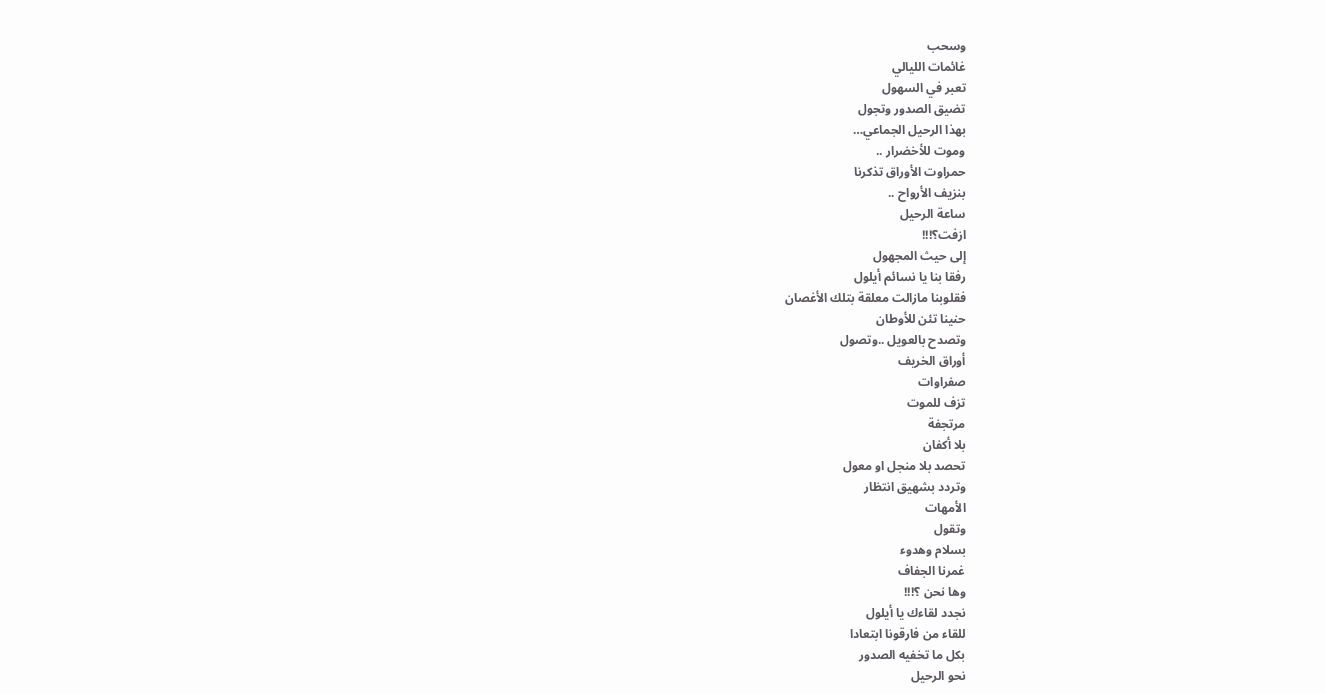وسحب
غائمات الليالي
تعبر في السهول
تضيق الصدور وتجول
بهذا الرحيل الجماعي…
وموت للأخضرار ..
حمراوت الأوراق تذكرنا
بنزيف الأرواح ..
ساعة الرحيل
ازفت؟!!!
إلى حيث المجهول
رفقا بنا يا نسائم أيلول
فقلوبنا مازالت معلقة بتلك الأغصان
حنينا تئن للأوطان
وتصدح بالعويل ..وتصول
أوراق الخريف
صفراوات
تزف للموت
مرتجفة
بلا أكفان
تحصد بلا منجل او معول
وتردد بشهيق انتظار
الأمهات
وتقول
بسلام وهدوء
غمرنا الجفاف
وها نحن ؟!!!
نجدد لقاءك يا أيلول
للقاء من فارقونا ابتعادا
بكل ما تخفيه الصدور
نحو الرحيل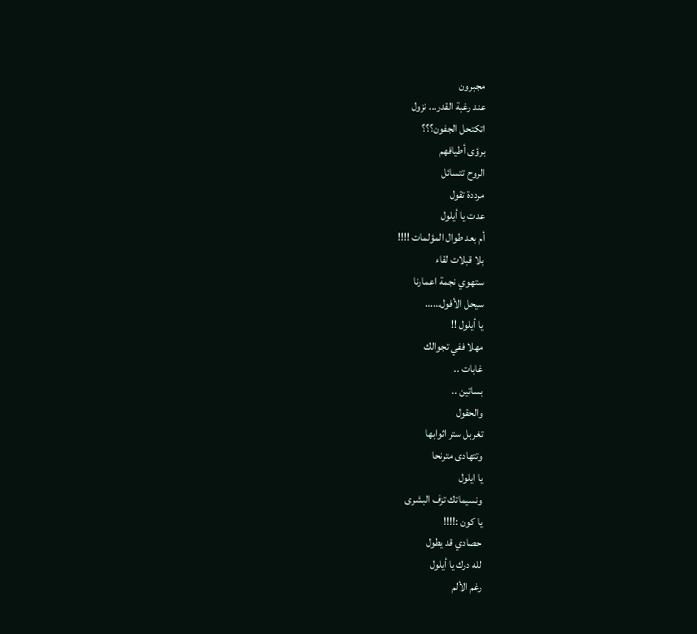مجبرون
عند رغبة القدر... نزول
اتكتحل الجفون؟؟؟
برؤى أطيافهم
الروح تتسائل
مرددة تقول
عدت يا أيلول
أم بعد طوال المؤلمات !!!!
بلا قبلات لقاء
ستهوي نجمة اعمارنا
سيحل الأفول……
يا أيلول !!
مهلا ففي تجوالك
غابات ..
بساتين ..
والحقول
تغربل ستر اثوابها
وتتهادى مترنحا
يا ايلول
ونسيماتك تزف البشرى
يا كون :!!!!
حصادي قد يطول
لله درك يا أيلول
رغم الألم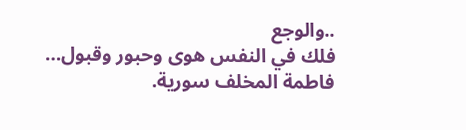..والوجع
فلك في النفس هوى وحبور وقبول…
فاطمة المخلف سورية.